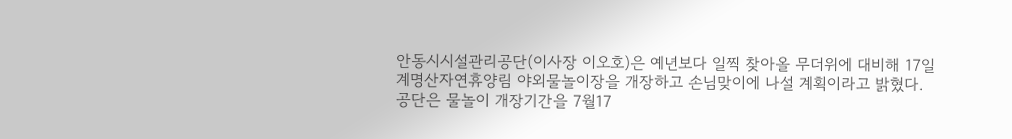안동시시설관리공단(이사장 이오호)은 예년보다 일찍 찾아올 무더위에 대비해 17일 계명산자연휴양림 야외물놀이장을 개장하고 손님맞이에 나설 계획이라고 밝혔다.
공단은 물놀이 개장기간을 7월17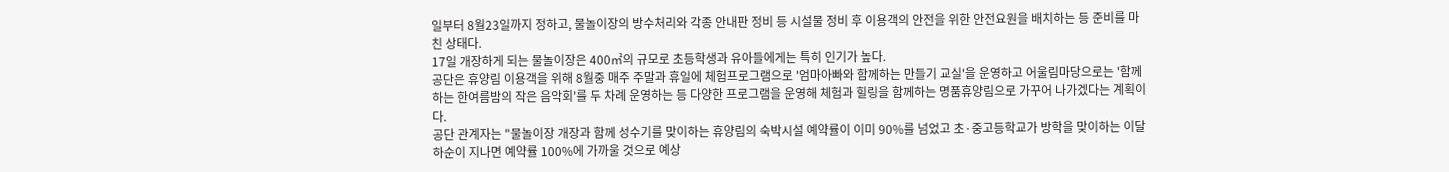일부터 8월23일까지 정하고, 물놀이장의 방수처리와 각종 안내판 정비 등 시설물 정비 후 이용객의 안전을 위한 안전요원을 배치하는 등 준비를 마친 상태다.
17일 개장하게 되는 물놀이장은 400㎡의 규모로 초등학생과 유아들에게는 특히 인기가 높다.
공단은 휴양림 이용객을 위해 8월중 매주 주말과 휴일에 체험프로그램으로 '엄마아빠와 함께하는 만들기 교실'을 운영하고 어울림마당으로는 '함께하는 한여름밤의 작은 음악회'를 두 차례 운영하는 등 다양한 프로그램을 운영해 체험과 힐링을 함께하는 명품휴양림으로 가꾸어 나가겠다는 계획이다.
공단 관계자는 "물놀이장 개장과 함께 성수기를 맞이하는 휴양림의 숙박시설 예약률이 이미 90%를 넘었고 초·중고등학교가 방학을 맞이하는 이달 하순이 지나면 예약률 100%에 가까울 것으로 예상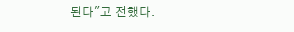된다"고 전했다.